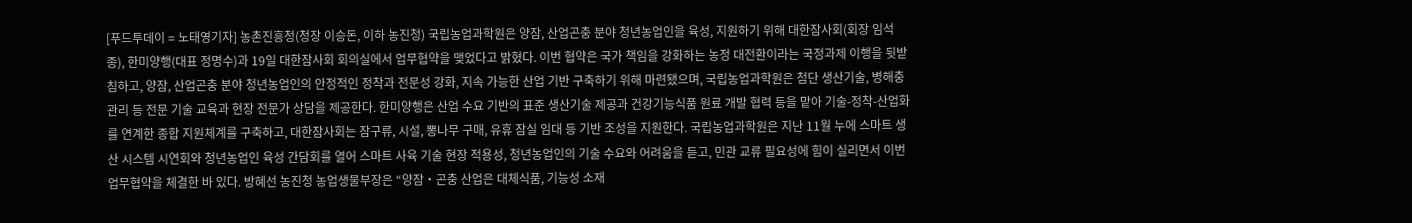[푸드투데이 = 노태영기자] 농촌진흥청(청장 이승돈, 이하 농진청) 국립농업과학원은 양잠, 산업곤충 분야 청년농업인을 육성, 지원하기 위해 대한잠사회(회장 임석종), 한미양행(대표 정명수)과 19일 대한잠사회 회의실에서 업무협약을 맺었다고 밝혔다. 이번 협약은 국가 책임을 강화하는 농정 대전환이라는 국정과제 이행을 뒷받침하고, 양잠, 산업곤충 분야 청년농업인의 안정적인 정착과 전문성 강화, 지속 가능한 산업 기반 구축하기 위해 마련됐으며, 국립농업과학원은 첨단 생산기술, 병해충 관리 등 전문 기술 교육과 현장 전문가 상담을 제공한다. 한미양행은 산업 수요 기반의 표준 생산기술 제공과 건강기능식품 원료 개발 협력 등을 맡아 기술-정착-산업화를 연계한 종합 지원체계를 구축하고, 대한잠사회는 잠구류, 시설, 뽕나무 구매, 유휴 잠실 임대 등 기반 조성을 지원한다. 국립농업과학원은 지난 11월 누에 스마트 생산 시스템 시연회와 청년농업인 육성 간담회를 열어 스마트 사육 기술 현장 적용성, 청년농업인의 기술 수요와 어려움을 듣고, 민관 교류 필요성에 힘이 실리면서 이번 업무협약을 체결한 바 있다. 방혜선 농진청 농업생물부장은 “양잠‧곤충 산업은 대체식품, 기능성 소재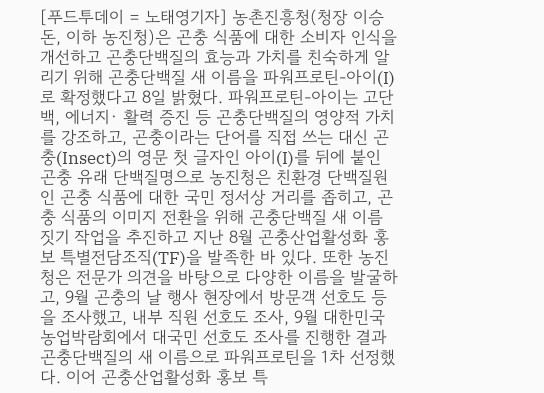[푸드투데이 = 노태영기자] 농촌진흥청(청장 이승돈, 이하 농진청)은 곤충 식품에 대한 소비자 인식을 개선하고 곤충단백질의 효능과 가치를 친숙하게 알리기 위해 곤충단백질 새 이름을 파워프로틴-아이(I)로 확정했다고 8일 밝혔다. 파워프로틴-아이는 고단백, 에너지· 활력 증진 등 곤충단백질의 영양적 가치를 강조하고, 곤충이라는 단어를 직접 쓰는 대신 곤충(Insect)의 영문 첫 글자인 아이(I)를 뒤에 붙인 곤충 유래 단백질명으로 농진청은 친환경 단백질원인 곤충 식품에 대한 국민 정서상 거리를 좁히고, 곤충 식품의 이미지 전환을 위해 곤충단백질 새 이름 짓기 작업을 추진하고 지난 8월 곤충산업활성화 홍보 특별전담조직(TF)을 발족한 바 있다. 또한 농진청은 전문가 의견을 바탕으로 다양한 이름을 발굴하고, 9월 곤충의 날 행사 현장에서 방문객 선호도 등을 조사했고, 내부 직원 선호도 조사, 9월 대한민국농업박람회에서 대국민 선호도 조사를 진행한 결과 곤충단백질의 새 이름으로 파워프로틴을 1차 선정했다. 이어 곤충산업활성화 홍보 특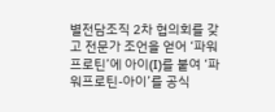별전담조직 2차 협의회를 갖고 전문가 조언을 얻어 ‘파워프로틴’에 아이(I)를 붙여 ‘파워프로틴-아이’를 공식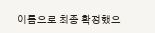이름으로 최종 확정했으